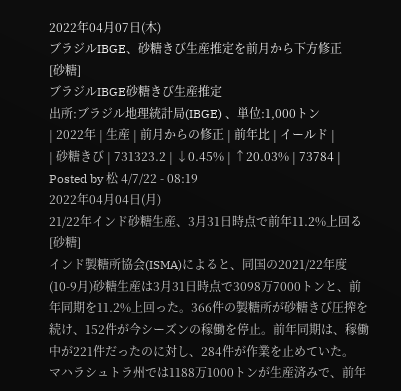2022年04月07日(木)
ブラジルIBGE、砂糖きび生産推定を前月から下方修正
[砂糖]
ブラジルIBGE砂糖きび生産推定
出所:ブラジル地理統計局(IBGE) 、単位:1,000トン
| 2022年 | 生産 | 前月からの修正 | 前年比 | イールド |
| 砂糖きび | 731323.2 | ↓0.45% | ↑20.03% | 73784 |
Posted by 松 4/7/22 - 08:19
2022年04月04日(月)
21/22年インド砂糖生産、3月31日時点で前年11.2%上回る
[砂糖]
インド製糖所協会(ISMA)によると、同国の2021/22年度(10-9月)砂糖生産は3月31日時点で3098万7000トンと、前年同期を11.2%上回った。366件の製糖所が砂糖きび圧搾を続け、152件が今シーズンの稼働を停止。前年同期は、稼働中が221件だったのに対し、284件が作業を止めていた。
マハラシュトラ州では1188万1000トンが生産済みで、前年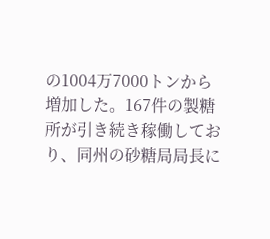の1004万7000トンから増加した。167件の製糖所が引き続き稼働しており、同州の砂糖局局長に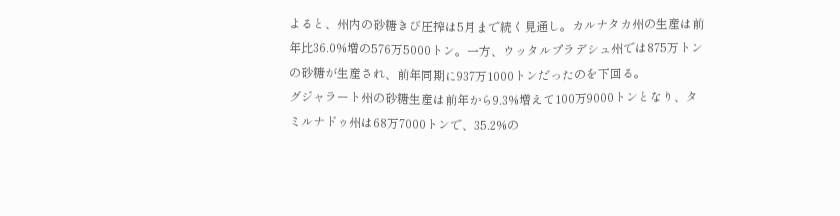よると、州内の砂糖きび圧搾は5月まで続く見通し。カルナタカ州の生産は前年比36.0%増の576万5000トン。一方、ウッタルプラデシュ州では875万トンの砂糖が生産され、前年同期に937万1000トンだったのを下回る。
グジャラート州の砂糖生産は前年から9.3%増えて100万9000トンとなり、タミルナドゥ州は68万7000トンで、35.2%の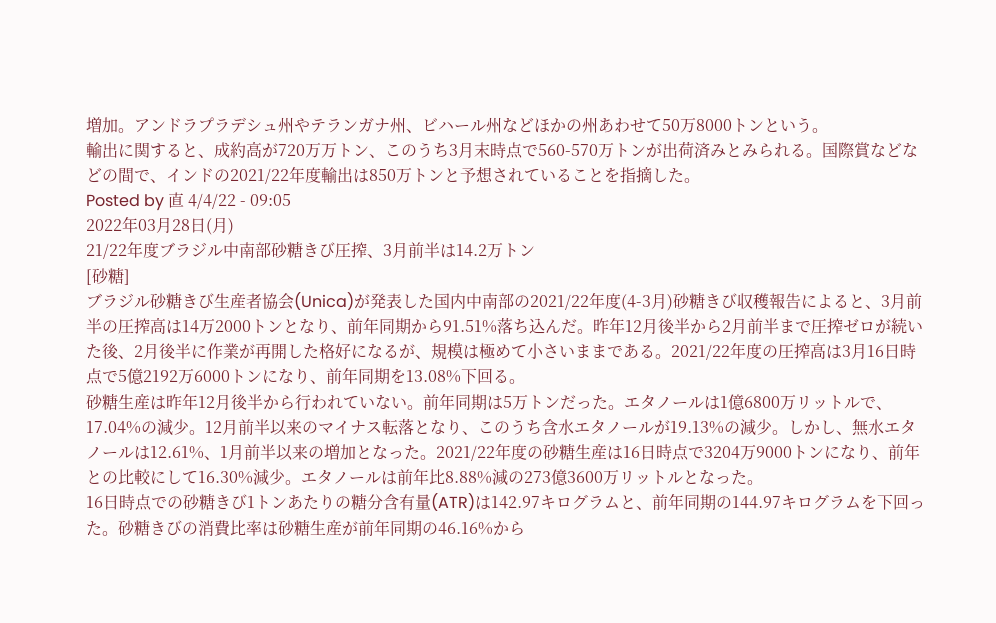増加。アンドラプラデシュ州やテランガナ州、ビハール州などほかの州あわせて50万8000トンという。
輸出に関すると、成約高が720万万トン、このうち3月末時点で560-570万トンが出荷済みとみられる。国際賞などなどの間で、インドの2021/22年度輸出は850万トンと予想されていることを指摘した。
Posted by 直 4/4/22 - 09:05
2022年03月28日(月)
21/22年度ブラジル中南部砂糖きび圧搾、3月前半は14.2万トン
[砂糖]
ブラジル砂糖きび生産者協会(Unica)が発表した国内中南部の2021/22年度(4-3月)砂糖きび収穫報告によると、3月前半の圧搾高は14万2000トンとなり、前年同期から91.51%落ち込んだ。昨年12月後半から2月前半まで圧搾ゼロが続いた後、2月後半に作業が再開した格好になるが、規模は極めて小さいままである。2021/22年度の圧搾高は3月16日時点で5億2192万6000トンになり、前年同期を13.08%下回る。
砂糖生産は昨年12月後半から行われていない。前年同期は5万トンだった。エタノールは1億6800万リットルで、17.04%の減少。12月前半以来のマイナス転落となり、このうち含水エタノールが19.13%の減少。しかし、無水エタノールは12.61%、1月前半以来の増加となった。2021/22年度の砂糖生産は16日時点で3204万9000トンになり、前年との比較にして16.30%減少。エタノールは前年比8.88%減の273億3600万リットルとなった。
16日時点での砂糖きび1トンあたりの糖分含有量(ATR)は142.97キログラムと、前年同期の144.97キログラムを下回った。砂糖きびの消費比率は砂糖生産が前年同期の46.16%から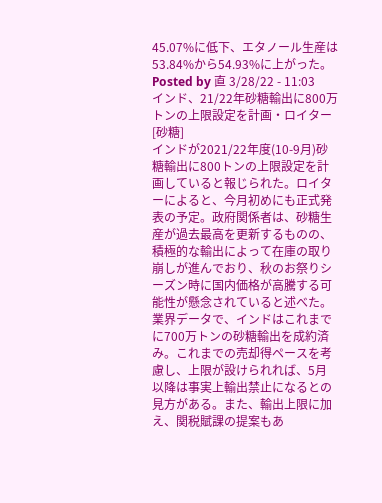45.07%に低下、エタノール生産は53.84%から54.93%に上がった。
Posted by 直 3/28/22 - 11:03
インド、21/22年砂糖輸出に800万トンの上限設定を計画・ロイター
[砂糖]
インドが2021/22年度(10-9月)砂糖輸出に800トンの上限設定を計画していると報じられた。ロイターによると、今月初めにも正式発表の予定。政府関係者は、砂糖生産が過去最高を更新するものの、積極的な輸出によって在庫の取り崩しが進んでおり、秋のお祭りシーズン時に国内価格が高騰する可能性が懸念されていると述べた。
業界データで、インドはこれまでに700万トンの砂糖輸出を成約済み。これまでの売却得ペースを考慮し、上限が設けられれば、5月以降は事実上輸出禁止になるとの見方がある。また、輸出上限に加え、関税賦課の提案もあ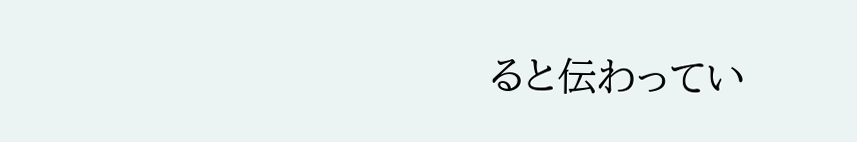ると伝わってい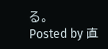る。
Posted by 直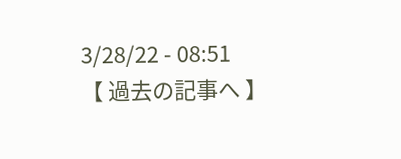3/28/22 - 08:51
【 過去の記事へ 】